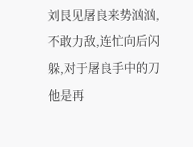刘艮见屠良来势汹汹,不敢力敌,连忙向后闪躲,对于屠良手中的刀他是再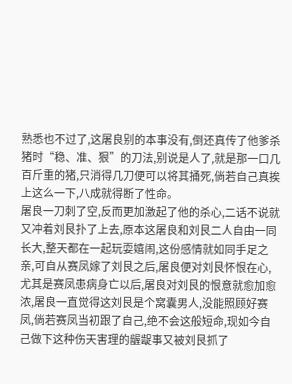熟悉也不过了,这屠良别的本事没有,倒还真传了他爹杀猪时“稳、准、狠”的刀法,别说是人了,就是那一口几百斤重的猪,只消得几刀便可以将其捅死,倘若自己真挨上这么一下,八成就得断了性命。
屠良一刀刺了空,反而更加激起了他的杀心,二话不说就又冲着刘艮扑了上去,原本这屠良和刘艮二人自由一同长大,整天都在一起玩耍嬉闹,这份感情就如同手足之亲,可自从赛凤嫁了刘艮之后,屠良便对刘艮怀恨在心,尤其是赛凤患病身亡以后,屠良对刘艮的恨意就愈加愈浓,屠良一直觉得这刘艮是个窝囊男人,没能照顾好赛凤,倘若赛凤当初跟了自己,绝不会这般短命,现如今自己做下这种伤天害理的龌龊事又被刘艮抓了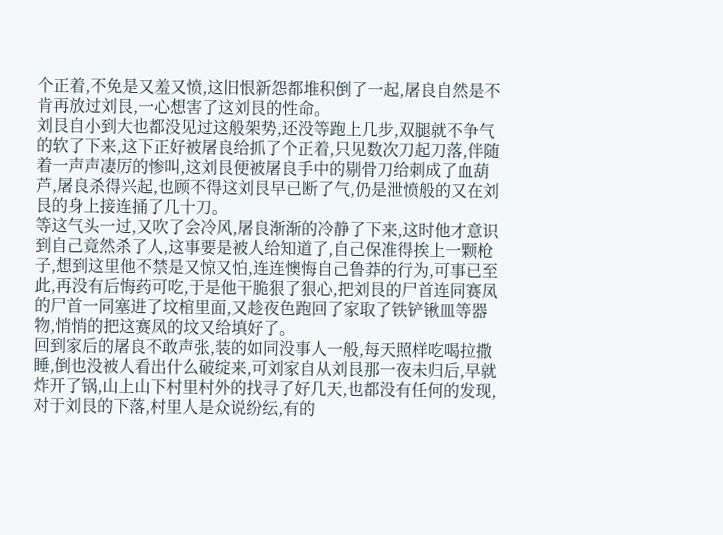个正着,不免是又羞又愤,这旧恨新怨都堆积倒了一起,屠良自然是不肯再放过刘艮,一心想害了这刘艮的性命。
刘艮自小到大也都没见过这般架势,还没等跑上几步,双腿就不争气的软了下来,这下正好被屠良给抓了个正着,只见数次刀起刀落,伴随着一声声凄厉的惨叫,这刘艮便被屠良手中的剔骨刀给刺成了血葫芦,屠良杀得兴起,也顾不得这刘艮早已断了气,仍是泄愤般的又在刘艮的身上接连捅了几十刀。
等这气头一过,又吹了会冷风,屠良渐渐的冷静了下来,这时他才意识到自己竟然杀了人,这事要是被人给知道了,自己保准得挨上一颗枪子,想到这里他不禁是又惊又怕,连连懊悔自己鲁莽的行为,可事已至此,再没有后悔药可吃,于是他干脆狠了狠心,把刘艮的尸首连同赛凤的尸首一同塞进了坟棺里面,又趁夜色跑回了家取了铁铲锹皿等器物,悄悄的把这赛凤的坟又给填好了。
回到家后的屠良不敢声张,装的如同没事人一般,每天照样吃喝拉撒睡,倒也没被人看出什么破绽来,可刘家自从刘艮那一夜未归后,早就炸开了锅,山上山下村里村外的找寻了好几天,也都没有任何的发现,对于刘艮的下落,村里人是众说纷纭,有的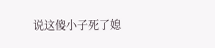说这傻小子死了媳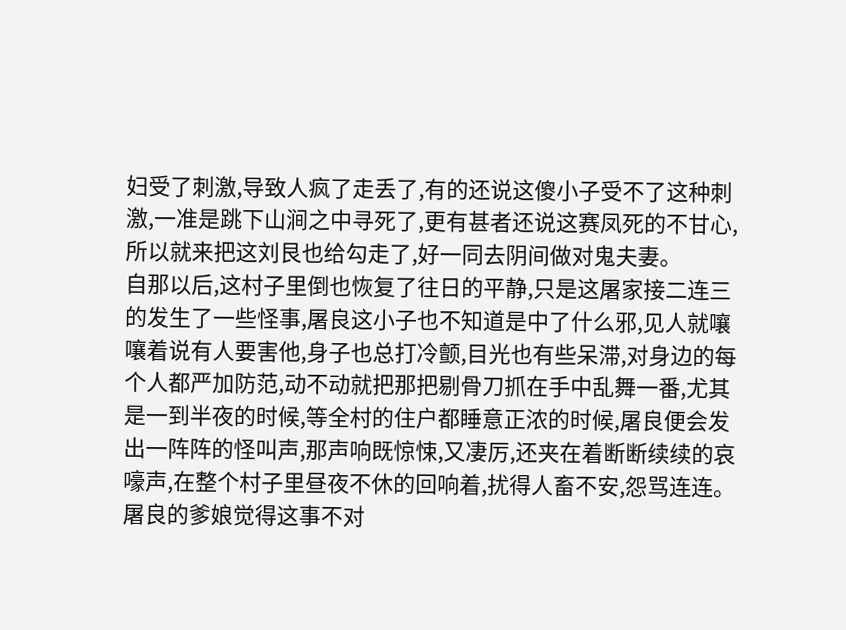妇受了刺激,导致人疯了走丢了,有的还说这傻小子受不了这种刺激,一准是跳下山涧之中寻死了,更有甚者还说这赛凤死的不甘心,所以就来把这刘艮也给勾走了,好一同去阴间做对鬼夫妻。
自那以后,这村子里倒也恢复了往日的平静,只是这屠家接二连三的发生了一些怪事,屠良这小子也不知道是中了什么邪,见人就嚷嚷着说有人要害他,身子也总打冷颤,目光也有些呆滞,对身边的每个人都严加防范,动不动就把那把剔骨刀抓在手中乱舞一番,尤其是一到半夜的时候,等全村的住户都睡意正浓的时候,屠良便会发出一阵阵的怪叫声,那声响既惊悚,又凄厉,还夹在着断断续续的哀嚎声,在整个村子里昼夜不休的回响着,扰得人畜不安,怨骂连连。
屠良的爹娘觉得这事不对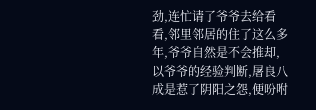劲,连忙请了爷爷去给看看,邻里邻居的住了这么多年,爷爷自然是不会推却,以爷爷的经验判断,屠良八成是惹了阴阳之怨,便吩咐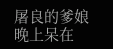屠良的爹娘晚上呆在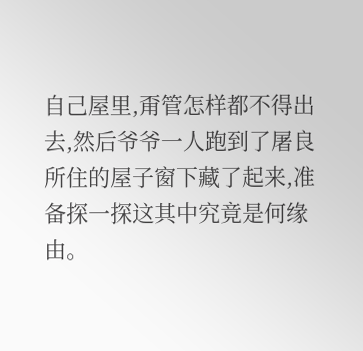自己屋里,甭管怎样都不得出去,然后爷爷一人跑到了屠良所住的屋子窗下藏了起来,准备探一探这其中究竟是何缘由。